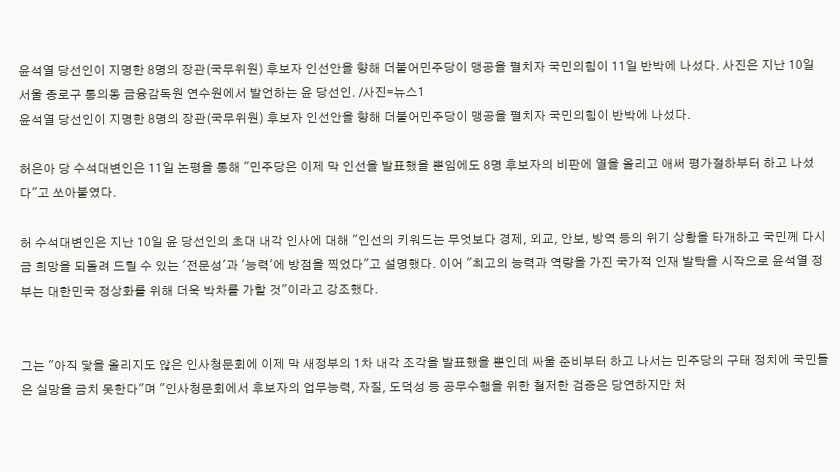윤석열 당선인이 지명한 8명의 장관(국무위원) 후보자 인선안을 향해 더불어민주당이 맹공을 펼치자 국민의힘이 11일 반박에 나섰다. 사진은 지난 10일 서울 종로구 통의동 금융감독원 연수원에서 발언하는 윤 당선인. /사진=뉴스1
윤석열 당선인이 지명한 8명의 장관(국무위원) 후보자 인선안을 향해 더불어민주당이 맹공을 펼치자 국민의힘이 반박에 나섰다.

허은아 당 수석대변인은 11일 논평을 통해 "민주당은 이제 막 인선을 발표했을 뿐임에도 8명 후보자의 비판에 열을 올리고 애써 평가절하부터 하고 나섰다"고 쏘아붙였다.

허 수석대변인은 지난 10일 윤 당선인의 초대 내각 인사에 대해 "인선의 키워드는 무엇보다 경제, 외교, 안보, 방역 등의 위기 상황을 타개하고 국민께 다시금 희망을 되돌려 드릴 수 있는 '전문성'과 '능력'에 방점을 찍었다"고 설명했다. 이어 "최고의 능력과 역량을 가진 국가적 인재 발탁을 시작으로 윤석열 정부는 대한민국 정상화를 위해 더욱 박차를 가할 것"이라고 강조했다.


그는 "아직 닻을 올리지도 않은 인사청문회에 이제 막 새정부의 1차 내각 조각을 발표했을 뿐인데 싸울 준비부터 하고 나서는 민주당의 구태 정치에 국민들은 실망을 금치 못한다"며 "인사청문회에서 후보자의 업무능력, 자질, 도덕성 등 공무수행을 위한 철저한 검증은 당연하지만 처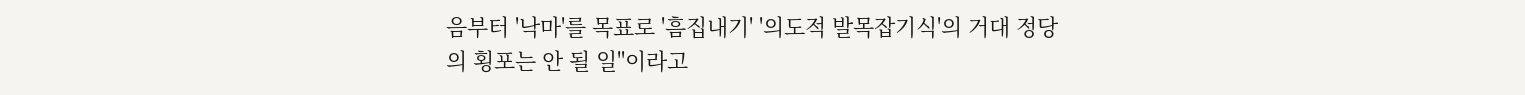음부터 '낙마'를 목표로 '흠집내기' '의도적 발목잡기식'의 거대 정당의 횡포는 안 될 일"이라고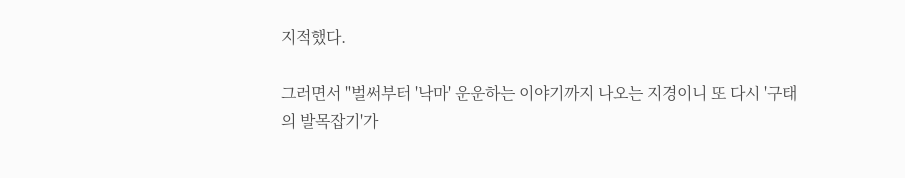지적했다.

그러면서 "벌써부터 '낙마' 운운하는 이야기까지 나오는 지경이니 또 다시 '구태의 발목잡기'가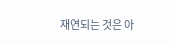재연되는 것은 아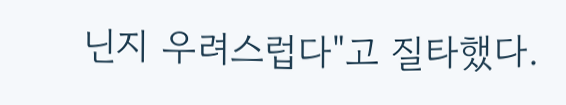닌지 우려스럽다"고 질타했다.